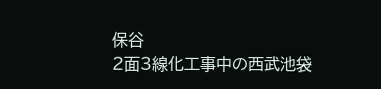保谷
2面3線化工事中の西武池袋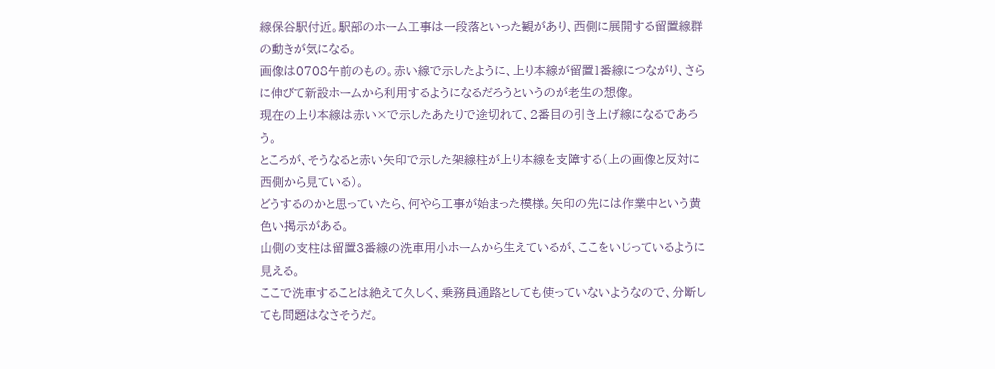線保谷駅付近。駅部のホーム工事は一段落といった観があり、西側に展開する留置線群の動きが気になる。
画像は0708午前のもの。赤い線で示したように、上り本線が留置1番線につながり、さらに伸びて新設ホームから利用するようになるだろうというのが老生の想像。
現在の上り本線は赤い×で示したあたりで途切れて、2番目の引き上げ線になるであろう。
ところが、そうなると赤い矢印で示した架線柱が上り本線を支障する(上の画像と反対に西側から見ている)。
どうするのかと思っていたら、何やら工事が始まった模様。矢印の先には作業中という黄色い掲示がある。
山側の支柱は留置3番線の洗車用小ホームから生えているが、ここをいじっているように見える。
ここで洗車することは絶えて久しく、乗務員通路としても使っていないようなので、分断しても問題はなさそうだ。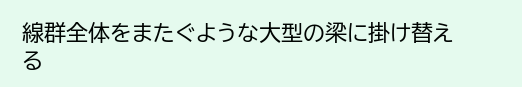線群全体をまたぐような大型の梁に掛け替える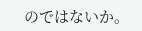のではないか。